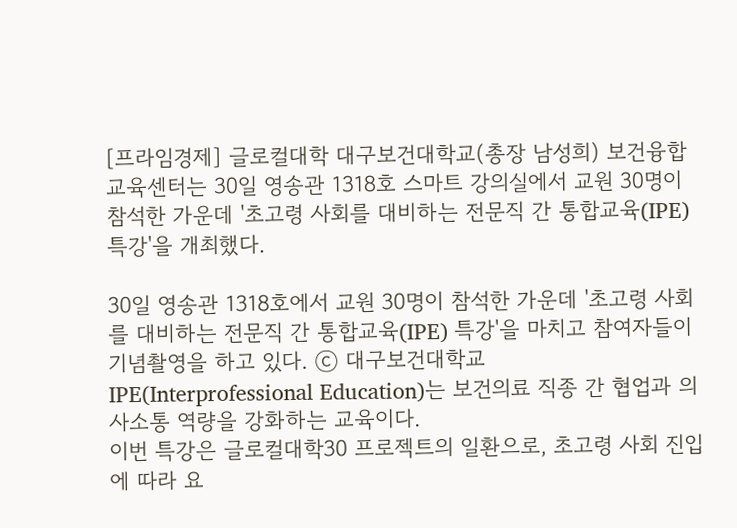[프라임경제] 글로컬대학 대구보건대학교(총장 남성희) 보건융합교육센터는 30일 영송관 1318호 스마트 강의실에서 교원 30명이 참석한 가운데 '초고령 사회를 대비하는 전문직 간 통합교육(IPE) 특강'을 개최했다.

30일 영송관 1318호에서 교원 30명이 참석한 가운데 '초고령 사회를 대비하는 전문직 간 통합교육(IPE) 특강'을 마치고 참여자들이 기념촬영을 하고 있다. ⓒ 대구보건대학교
IPE(Interprofessional Education)는 보건의료 직종 간 협업과 의사소통 역량을 강화하는 교육이다.
이번 특강은 글로컬대학30 프로젝트의 일환으로, 초고령 사회 진입에 따라 요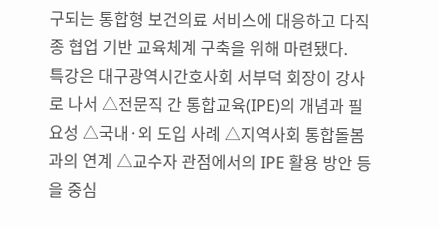구되는 통합형 보건의료 서비스에 대응하고 다직종 협업 기반 교육체계 구축을 위해 마련됐다.
특강은 대구광역시간호사회 서부덕 회장이 강사로 나서 △전문직 간 통합교육(IPE)의 개념과 필요성 △국내·외 도입 사례 △지역사회 통합돌봄과의 연계 △교수자 관점에서의 IPE 활용 방안 등을 중심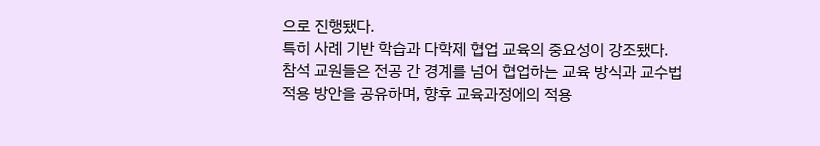으로 진행됐다.
특히 사례 기반 학습과 다학제 협업 교육의 중요성이 강조됐다.
참석 교원들은 전공 간 경계를 넘어 협업하는 교육 방식과 교수법 적용 방안을 공유하며, 향후 교육과정에의 적용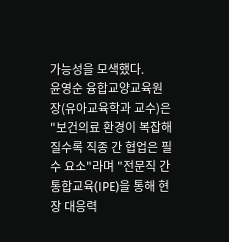가능성을 모색했다.
윤영순 융합교양교육원장(유아교육학과 교수)은 "보건의료 환경이 복잡해질수록 직종 간 협업은 필수 요소"라며 "전문직 간 통합교육(IPE)을 통해 현장 대응력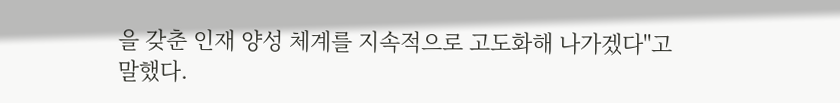을 갖춘 인재 양성 체계를 지속적으로 고도화해 나가겠다"고 말했다.